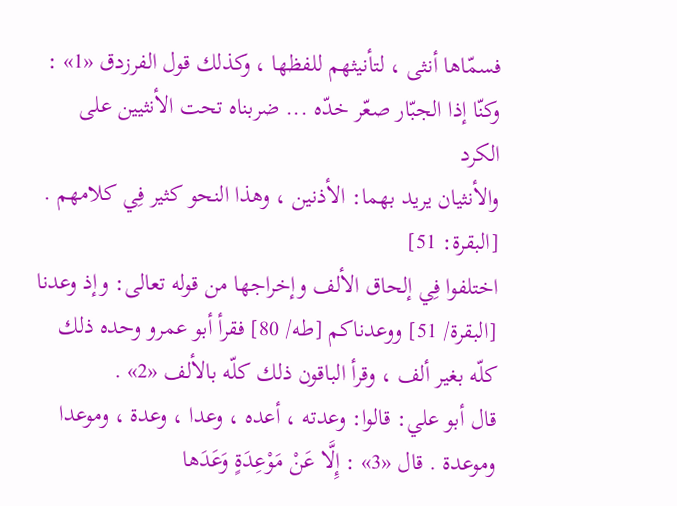فسمّاها أنثى ، لتأنيثهم للفظها ، وكذلك قول الفرزدق «1» :
وكنّا إذا الجبّار صعّر خدّه ... ضربناه تحت الأنثيين على الكرد
والأنثيان يريد بهما: الأذنين ، وهذا النحو كثير فِي كلامهم .
[البقرة: 51]
اختلفوا فِي إلحاق الألف وإخراجها من قوله تعالى: وإذ وعدنا [البقرة/ 51] ووعدناكم [طه/ 80] فقرأ أبو عمرو وحده ذلك كلّه بغير ألف ، وقرأ الباقون ذلك كلّه بالألف «2» .
قال أبو علي: قالوا: وعدته ، أعده ، وعدا ، وعدة ، وموعدا وموعدة . قال «3» : إِلَّا عَنْ مَوْعِدَةٍ وَعَدَها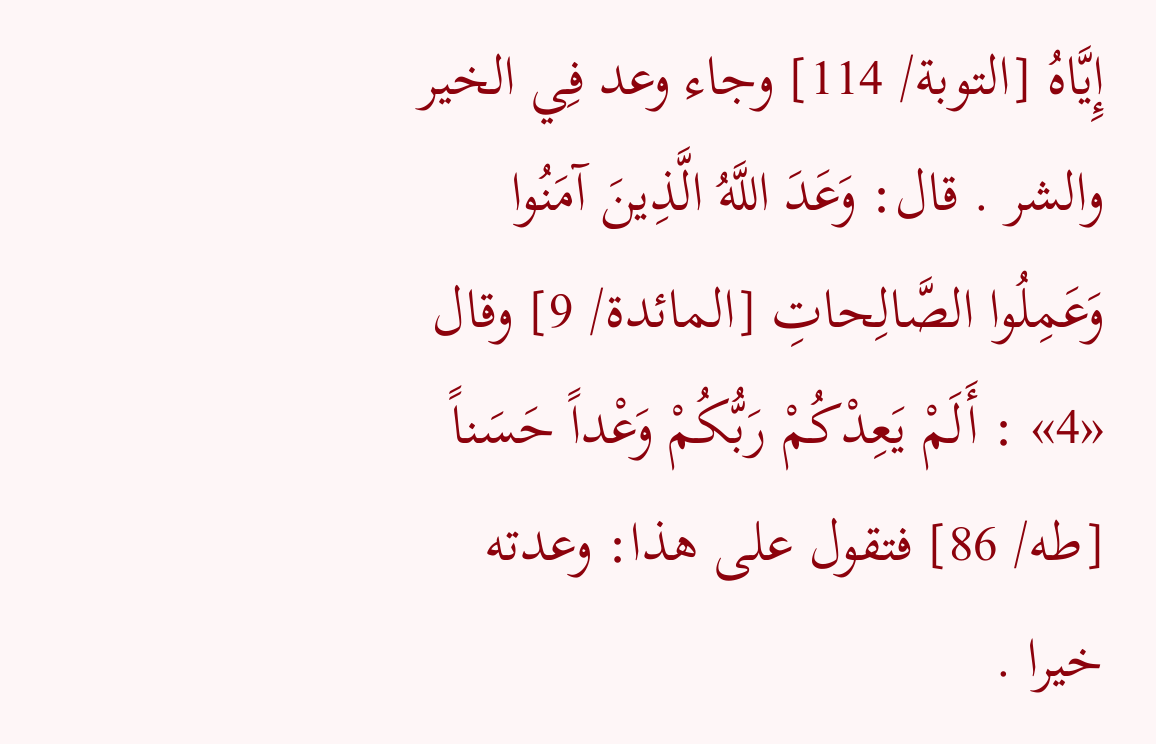إِيَّاهُ [التوبة/ 114] وجاء وعد فِي الخير والشر . قال: وَعَدَ اللَّهُ الَّذِينَ آمَنُوا وَعَمِلُوا الصَّالِحاتِ [المائدة/ 9] وقال «4» : أَلَمْ يَعِدْكُمْ رَبُّكُمْ وَعْداً حَسَناً [طه/ 86] فتقول على هذا: وعدته خيرا .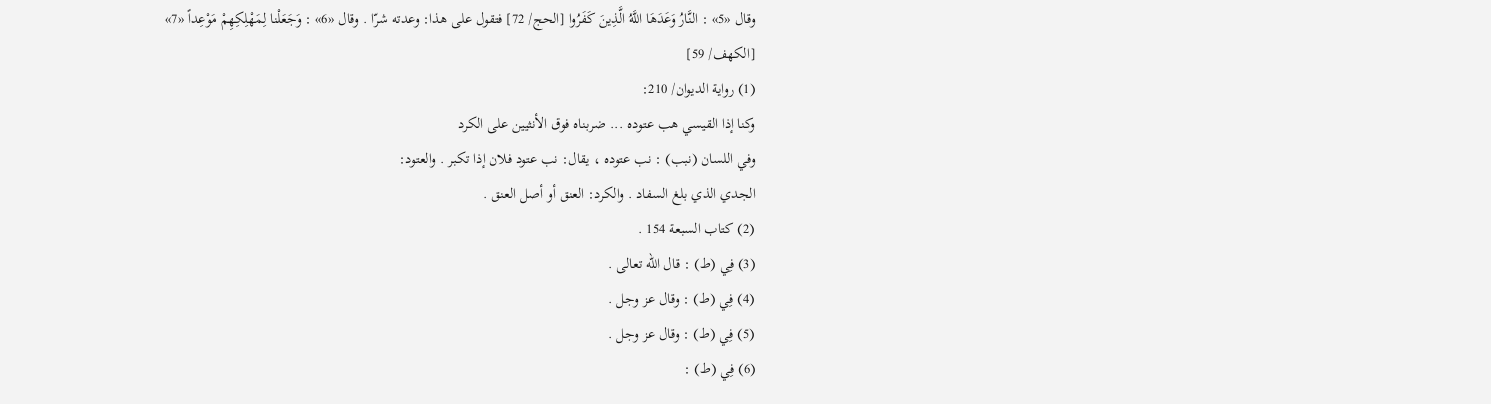وقال «5» : النَّارُ وَعَدَهَا اللَّهُ الَّذِينَ كَفَرُوا [الحج/ 72] فتقول على هذا: وعدته شرّا . وقال «6» : وَجَعَلْنا لِمَهْلِكِهِمْ مَوْعِداً «7» [الكهف/ 59]
(1) رواية الديوان/ 210:
وكنا إذا القيسي هب عتوده ... ضربناه فوق الأنثيين على الكرد
وفي اللسان (نبب) : نب عتوده ، يقال: نب عتود فلان إذا تكبر . والعتود:
الجدي الذي بلغ السفاد . والكرد: العنق أو أصل العنق .
(2) كتاب السبعة 154 .
(3) فِي (ط) : قال الله تعالى .
(4) فِي (ط) : وقال عز وجل .
(5) فِي (ط) : وقال عز وجل .
(6) فِي (ط) :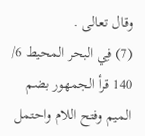وقال تعالى .
(7) فِي البحر المحيط 6/ 140 قرأ الجمهور بضم الميم وفتح اللام واحتمل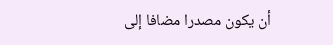أن يكون مصدرا مضافا إلى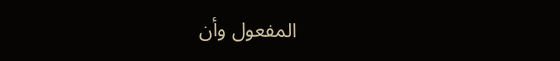المفعول وأن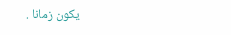يكون زمانا .